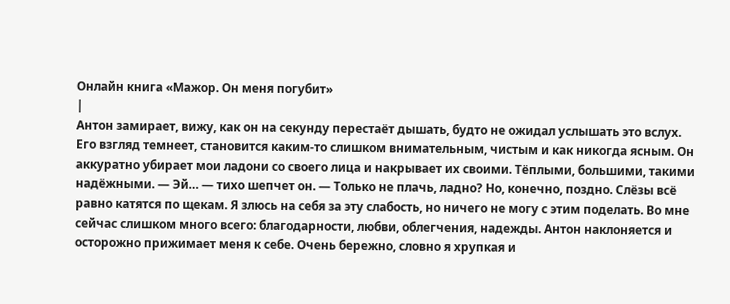Онлайн книга «Мажор. Он меня погубит»
|
Антон замирает, вижу, как он на секунду перестаёт дышать, будто не ожидал услышать это вслух. Его взгляд темнеет, становится каким-то слишком внимательным, чистым и как никогда ясным. Он аккуратно убирает мои ладони со своего лица и накрывает их своими. Тёплыми, большими, такими надёжными. — Эй… — тихо шепчет он. — Только не плачь, ладно? Но, конечно, поздно. Слёзы всё равно катятся по щекам. Я злюсь на себя за эту слабость, но ничего не могу с этим поделать. Во мне сейчас слишком много всего: благодарности, любви, облегчения, надежды. Антон наклоняется и осторожно прижимает меня к себе. Очень бережно, словно я хрупкая и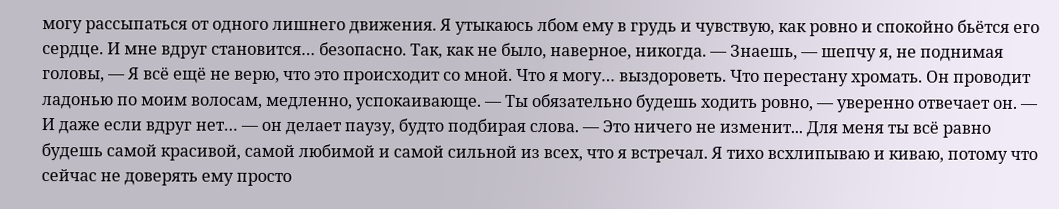могу рассыпаться от одного лишнего движения. Я утыкаюсь лбом ему в грудь и чувствую, как ровно и спокойно бьётся его сердце. И мне вдруг становится… безопасно. Так, как не было, наверное, никогда. — Знаешь, — шепчу я, не поднимая головы, — Я всё ещё не верю, что это происходит со мной. Что я могу… выздороветь. Что перестану хромать. Он проводит ладонью по моим волосам, медленно, успокаивающе. — Ты обязательно будешь ходить ровно, — уверенно отвечает он. — И даже если вдруг нет… — он делает паузу, будто подбирая слова. — Это ничего не изменит... Для меня ты всё равно будешь самой красивой, самой любимой и самой сильной из всех, что я встречал. Я тихо всхлипываю и киваю, потому что сейчас не доверять ему просто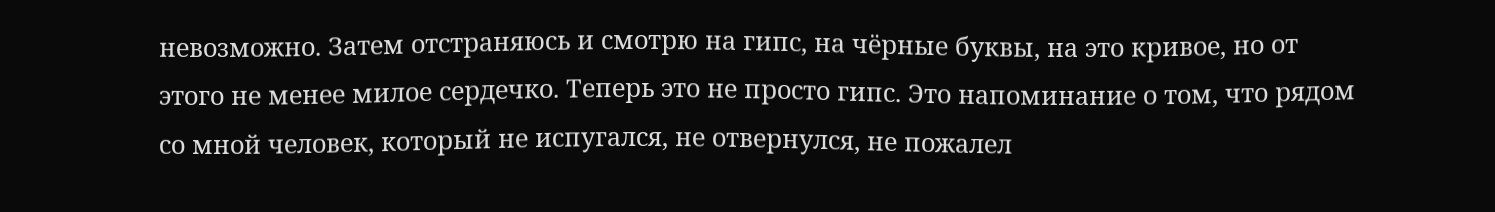невозможно. Затем отстраняюсь и смотрю на гипс, на чёрные буквы, на это кривое, но от этого не менее милое сердечко. Теперь это не просто гипс. Это напоминание о том, что рядом со мной человек, который не испугался, не отвернулся, не пожалел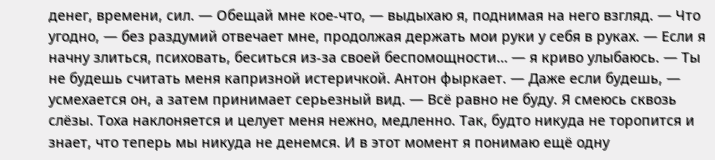денег, времени, сил. — Обещай мне кое-что, — выдыхаю я, поднимая на него взгляд. — Что угодно, — без раздумий отвечает мне, продолжая держать мои руки у себя в руках. — Если я начну злиться, психовать, беситься из-за своей беспомощности… — я криво улыбаюсь. — Ты не будешь считать меня капризной истеричкой. Антон фыркает. — Даже если будешь, — усмехается он, а затем принимает серьезный вид. — Всё равно не буду. Я смеюсь сквозь слёзы. Тоха наклоняется и целует меня нежно, медленно. Так, будто никуда не торопится и знает, что теперь мы никуда не денемся. И в этот момент я понимаю ещё одну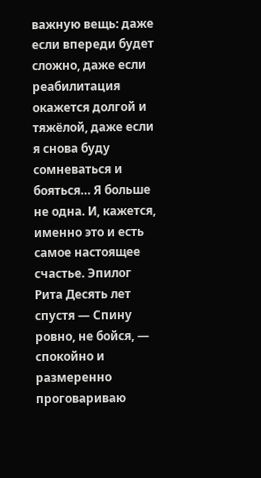важную вещь: даже если впереди будет сложно, даже если реабилитация окажется долгой и тяжёлой, даже если я снова буду сомневаться и бояться… Я больше не одна. И, кажется, именно это и есть самое настоящее счастье. Эпилог Рита Десять лет спустя — Спину ровно, не бойся, — спокойно и размеренно проговариваю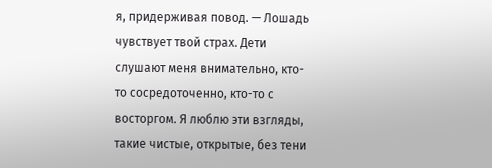я, придерживая повод. — Лошадь чувствует твой страх. Дети слушают меня внимательно, кто-то сосредоточенно, кто-то с восторгом. Я люблю эти взгляды, такие чистые, открытые, без тени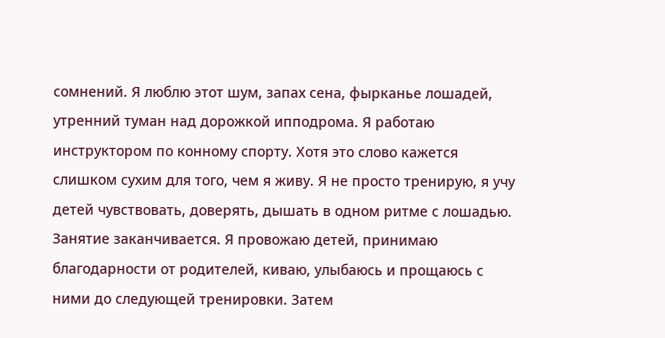сомнений. Я люблю этот шум, запах сена, фырканье лошадей, утренний туман над дорожкой ипподрома. Я работаю инструктором по конному спорту. Хотя это слово кажется слишком сухим для того, чем я живу. Я не просто тренирую, я учу детей чувствовать, доверять, дышать в одном ритме с лошадью. Занятие заканчивается. Я провожаю детей, принимаю благодарности от родителей, киваю, улыбаюсь и прощаюсь с ними до следующей тренировки. Затем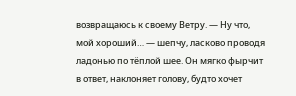возвращаюсь к своему Ветру. — Ну что, мой хороший… — шепчу, ласково проводя ладонью по тёплой шее. Он мягко фырчит в ответ, наклоняет голову, будто хочет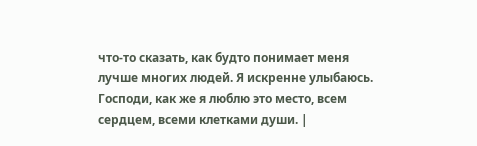что-то сказать, как будто понимает меня лучше многих людей. Я искренне улыбаюсь. Господи, как же я люблю это место, всем сердцем, всеми клетками души. |